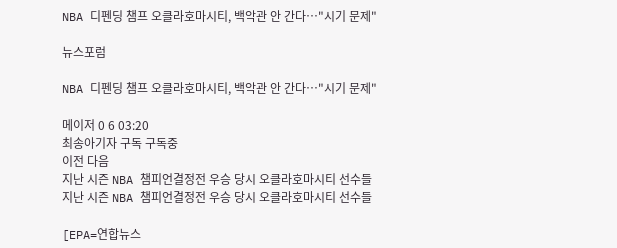NBA 디펜딩 챔프 오클라호마시티, 백악관 안 간다…"시기 문제"

뉴스포럼

NBA 디펜딩 챔프 오클라호마시티, 백악관 안 간다…"시기 문제"

메이저 0 6 03:20
최송아기자 구독 구독중
이전 다음
지난 시즌 NBA 챔피언결정전 우승 당시 오클라호마시티 선수들
지난 시즌 NBA 챔피언결정전 우승 당시 오클라호마시티 선수들

[EPA=연합뉴스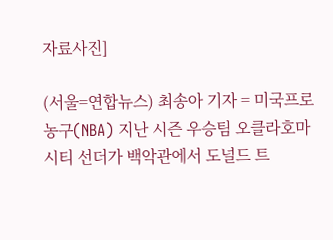자료사진]

(서울=연합뉴스) 최송아 기자 = 미국프로농구(NBA) 지난 시즌 우승팀 오클라호마시티 선더가 백악관에서 도널드 트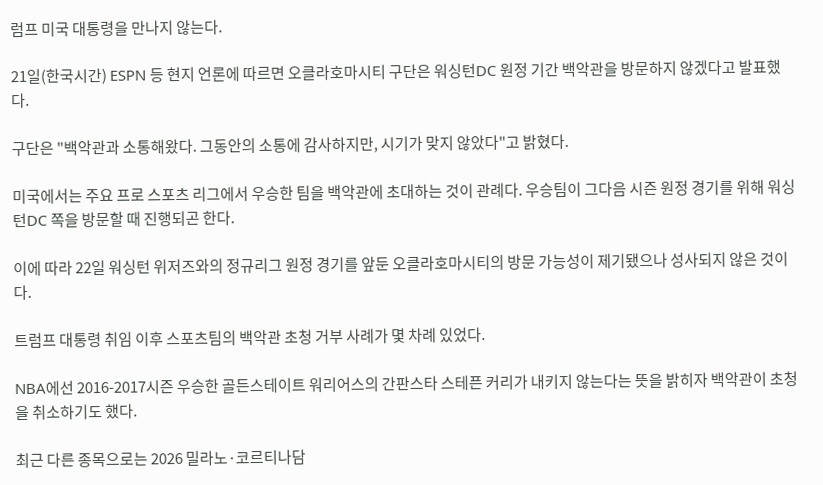럼프 미국 대통령을 만나지 않는다.

21일(한국시간) ESPN 등 현지 언론에 따르면 오클라호마시티 구단은 워싱턴DC 원정 기간 백악관을 방문하지 않겠다고 발표했다.

구단은 "백악관과 소통해왔다. 그동안의 소통에 감사하지만, 시기가 맞지 않았다"고 밝혔다.

미국에서는 주요 프로 스포츠 리그에서 우승한 팀을 백악관에 초대하는 것이 관례다. 우승팀이 그다음 시즌 원정 경기를 위해 워싱턴DC 쪽을 방문할 때 진행되곤 한다.

이에 따라 22일 워싱턴 위저즈와의 정규리그 원정 경기를 앞둔 오클라호마시티의 방문 가능성이 제기됐으나 성사되지 않은 것이다.

트럼프 대통령 취임 이후 스포츠팀의 백악관 초청 거부 사례가 몇 차례 있었다.

NBA에선 2016-2017시즌 우승한 골든스테이트 워리어스의 간판스타 스테픈 커리가 내키지 않는다는 뜻을 밝히자 백악관이 초청을 취소하기도 했다.

최근 다른 종목으로는 2026 밀라노·코르티나담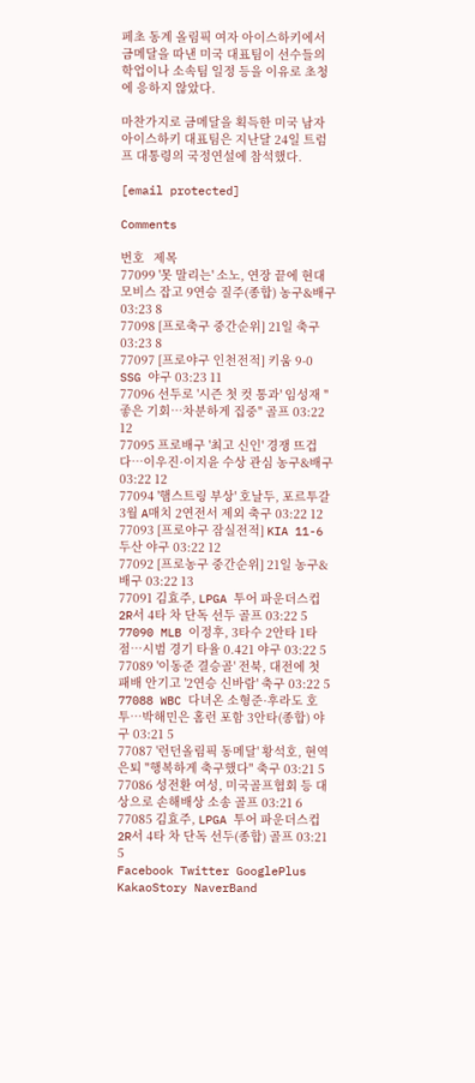페초 동계 올림픽 여자 아이스하키에서 금메달을 따낸 미국 대표팀이 선수들의 학업이나 소속팀 일정 등을 이유로 초청에 응하지 않았다.

마찬가지로 금메달을 획득한 미국 남자 아이스하키 대표팀은 지난달 24일 트럼프 대통령의 국정연설에 참석했다.

[email protected]

Comments

번호   제목
77099 '못 말리는' 소노, 연장 끝에 현대모비스 잡고 9연승 질주(종합) 농구&배구 03:23 8
77098 [프로축구 중간순위] 21일 축구 03:23 8
77097 [프로야구 인천전적] 키움 9-0 SSG 야구 03:23 11
77096 선두로 '시즌 첫 컷 통과' 임성재 "좋은 기회…차분하게 집중" 골프 03:22 12
77095 프로배구 '최고 신인' 경쟁 뜨겁다…이우진·이지윤 수상 관심 농구&배구 03:22 12
77094 '햄스트링 부상' 호날두, 포르투갈 3월 A매치 2연전서 제외 축구 03:22 12
77093 [프로야구 잠실전적] KIA 11-6 두산 야구 03:22 12
77092 [프로농구 중간순위] 21일 농구&배구 03:22 13
77091 김효주, LPGA 투어 파운더스컵 2R서 4타 차 단독 선두 골프 03:22 5
77090 MLB 이정후, 3타수 2안타 1타점…시범 경기 타율 0.421 야구 03:22 5
77089 '이동준 결승골' 전북, 대전에 첫 패배 안기고 '2연승 신바람' 축구 03:22 5
77088 WBC 다녀온 소형준·후라도 호투…박해민은 홈런 포함 3안타(종합) 야구 03:21 5
77087 '런던올림픽 동메달' 황석호, 현역 은퇴 "행복하게 축구했다" 축구 03:21 5
77086 성전환 여성, 미국골프협회 등 대상으로 손해배상 소송 골프 03:21 6
77085 김효주, LPGA 투어 파운더스컵 2R서 4타 차 단독 선두(종합) 골프 03:21 5
Facebook Twitter GooglePlus KakaoStory NaverBand